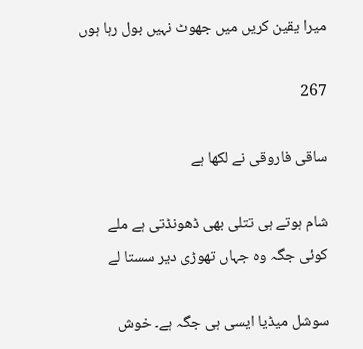میرا یقین کریں میں جھوٹ نہیں بول رہا ہوں

267

ساقی فاروقی نے لکھا ہے

شام ہوتے ہی تتلی بھی ڈھونڈتی ہے ملے
کوئی جگہ وہ جہاں تھوڑی دیر سستا لے

سوشل میڈیا ایسی ہی جگہ ہے۔ خوش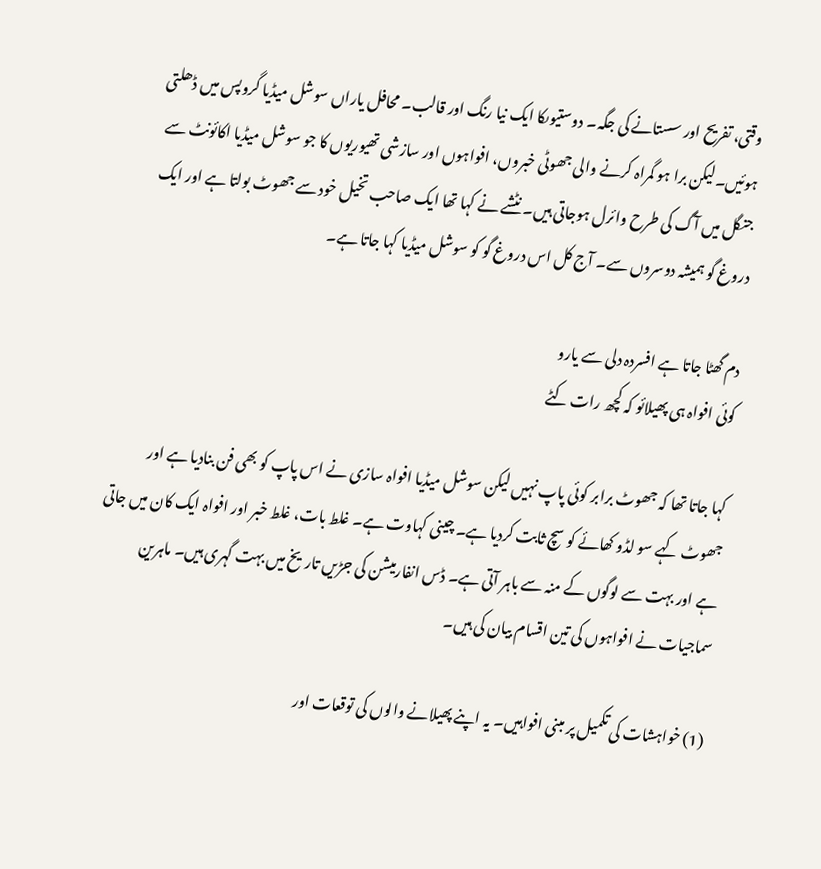وقتی، تفریح اور سستانے کی جگہ۔ دوستیوںکا ایک نیا رنگ اور قالب۔ محافل یاراں سوشل میڈیا گروپس میں ڈھلتی ہوئیں۔لیکن برا ہو گمراہ کرنے والی جھوٹی خبروں، افواہوں اور سازشی تھیوریوں کا جو سوشل میڈیا اکائونٹ سے جنگل میں آگ کی طرح وائرل ہوجاتی ہیں۔ نٹشے نے کہا تھا ایک صاحب تخیل خود سے جھوٹ بولتا ہے اور ایک دروغ گو ہمیشہ دوسروں سے۔ آج کل اس دروغ گو کو سوشل میڈیا کہا جاتا ہے۔

دم گھٹا جاتا ہے افسردہ دلی سے یارو
کوئی افواہ ہی پھیلائو کہ کچھ رات کٹے

کہا جاتا تھا کہ جھوٹ برابر کوئی پاپ نہیں لیکن سوشل میڈیا افواہ سازی نے اس پاپ کو بھی فن بنادیا ہے اور جھوٹ کہے سو لڈو کھائے کو سچ ثابت کردیا ہے۔ چینی کہاوت ہے۔ غلط بات، غلط خبر اور افواہ ایک کان میں جاتی ہے اور بہت سے لوگوں کے منہ سے باہر آتی ہے۔ ڈس انفارمیشن کی جڑیں تاریخ میں بہت گہری ہیں۔ ماہرین سماجیات نے افواہوں کی تین اقسام بیان کی ہیں۔

(1) خواہشات کی تکمیل پر مبنی افواہیں۔ یہ اپنے پھیلانے والوں کی توقعات اور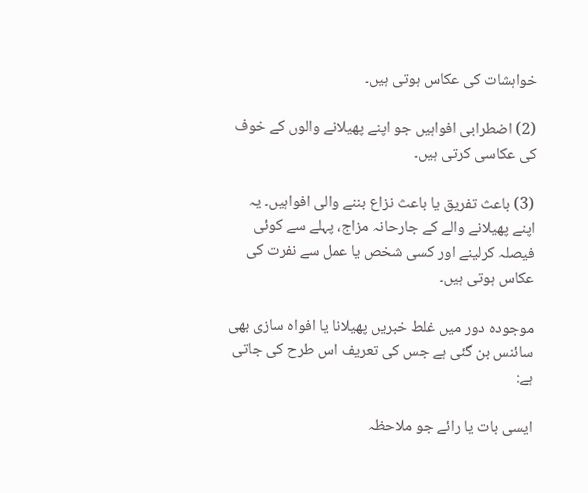خواہشات کی عکاس ہوتی ہیں۔

(2) اضطرابی افواہیں جو اپنے پھیلانے والوں کے خوف کی عکاسی کرتی ہیں۔

(3) باعث تفریق یا باعث نزاع بننے والی افواہیں۔ یہ اپنے پھیلانے والے کے جارحانہ مزاج، پہلے سے کوئی فیصلہ کرلینے اور کسی شخص یا عمل سے نفرت کی عکاس ہوتی ہیں۔

موجودہ دور میں غلط خبریں پھیلانا یا افواہ سازی بھی سائنس بن گئی ہے جس کی تعریف اس طرح کی جاتی ہے:

ایسی بات یا رائے جو ملاحظہ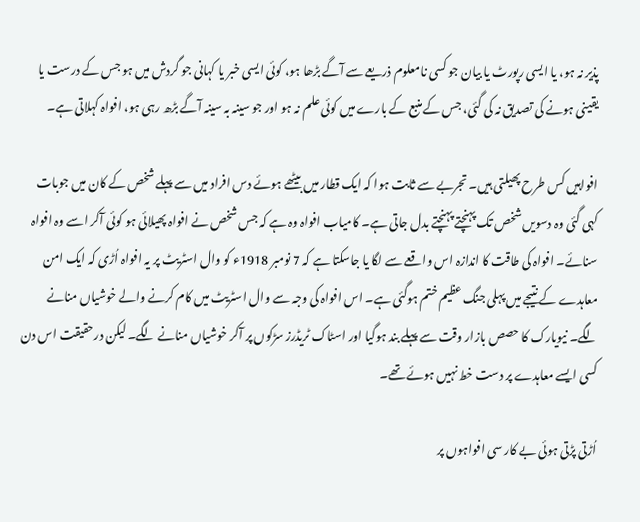پذیر نہ ہو، یا ایسی رپورٹ یا بیان جو کسی نامعلوم ذریعے سے آگے بڑھا ہو، کوئی ایسی خبر یا کہانی جو گردش میں ہو جس کے درست یا یقینی ہونے کی تصدیق نہ کی گئی، جس کے منبع کے بارے میں کوئی علم نہ ہو اور جو سینہ بہ سینہ آگے بڑھ رہی ہو، افواہ کہلاتی ہے۔

افواہیں کس طرح پھیلتی ہیں۔ تجربے سے ثابت ہوا کہ ایک قطار میں بیٹھے ہوئے دس افراد میں سے پہلے شخص کے کان میں جوبات کہی گئی وہ دسویں شخص تک پہنچتے پہنچتے بدل جاتی ہے۔ کامیاب افواہ وہ ہے کہ جس شخص نے افواہ پھیلائی ہو کوئی آکر اسے وہ افواہ سنائے۔ افواہ کی طاقت کا اندازہ اس واقعے سے لگا یا جاسکتا ہے کہ 7 نومبر 1918ء کو وال اسٹریٹ پر یہ افواہ اُڑی کہ ایک امن معاہدے کے نتیجے میں پہلی جنگ عظیم ختم ہوگئی ہے۔ اس افواہ کی وجہ سے وال اسٹریٹ میں کام کرنے والے خوشیاں منانے لگے۔ نیویارک کا حصص بازار وقت سے پہلے بند ہوگیا اور اسٹاک ٹریڈرز سڑکوں پر آکر خوشیاں منانے لگے۔ لیکن درحقیقت اس دن کسی ایسے معاہدے پر دست خط نہیں ہوئے تھے۔

اُڑتی پڑتی ہوئی بے کار سی افواہوں پر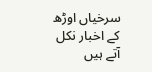سرخیاں اوڑھ کے اخبار نکل آتے ہیں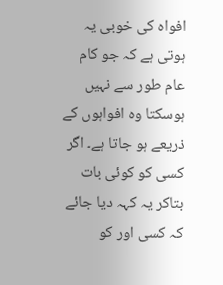افواہ کی خوبی یہ ہوتی ہے کہ جو کام عام طور سے نہیں ہوسکتا وہ افواہوں کے ذریعے ہو جاتا ہے۔ اگر کسی کو کوئی بات بتاکر یہ کہہ دیا جائے کہ کسی اور کو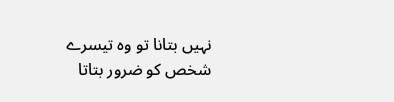نہیں بتانا تو وہ تیسرے شخص کو ضرور بتاتا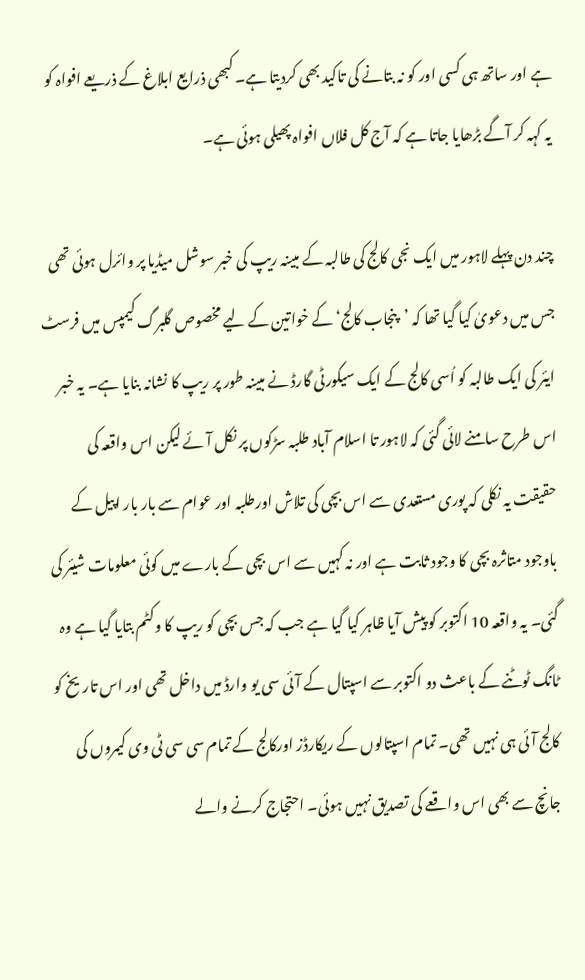ہے اور ساتھ ہی کسی اور کو نہ بتانے کی تاکید بھی کردیتا ہے۔ کبھی ذرایع ابلاغ کے ذریعے افواہ کو یہ کہہ کر آگے بڑھایا جاتا ہے کہ آج کل فلاں افواہ پھیلی ہوئی ہے۔

چند دن پہلے لاہور میں ایک نجی کالج کی طالبہ کے مبینہ ریپ کی خبر سوشل میڈیا پر وائرل ہوئی تھی جس میں دعویٰ کیا گیا تھا کہ ’پنجاب کالج‘ کے خواتین کے لیے مخصوص گلبرگ کیمپس میں فرسٹ ایئر کی ایک طالبہ کو اُسی کالج کے ایک سیکورٹی گارڈ نے مبینہ طور پر ریپ کا نشانہ بنایا ہے۔ یہ خبر اس طرح سامنے لائی گئی کہ لاہور تا اسلام آباد طلبہ سڑکوں پر نکل آئے لیکن اس واقعہ کی حقیقت یہ نکلی کہ پوری مستعدی سے اس بچی کی تلاش اورطلبہ اور عوام سے بار بار اپیل کے باوجود متاثرہ بچی کا وجود ثابت ہے اور نہ کہیں سے اس بچی کے بارے میں کوئی معلومات شیئر کی گئی۔ یہ واقعہ 10 اکتوبر کو پیش آیا ظاہر کیا گیا ہے جب کہ جس بچی کو ریپ کا وکٹم بتایا گیا ہے وہ ٹانگ ٹوٹنے کے باعث دو اکتوبر سے اسپتال کے آئی سی یو وارڈ میں داخل تھی اور اس تاریخ کو کالج آئی ہی نہیں تھی۔ تمام اسپتالوں کے ریکارڈز اورکالج کے تمام سی سی ٹی وی کیمروں کی جانچ سے بھی اس واقعے کی تصدیق نہیں ہوئی۔ احتجاج کرنے والے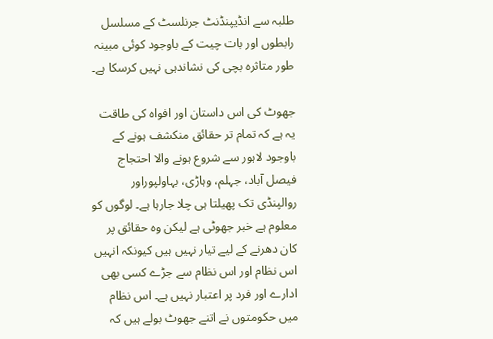طلبہ سے انڈیپنڈنٹ جرنلسٹ کے مسلسل رابطوں اور بات چیت کے باوجود کوئی مبینہ طور متاثرہ بچی کی نشاندہی نہیں کرسکا ہے۔

جھوٹ کی اس داستان اور افواہ کی طاقت یہ ہے کہ تمام تر حقائق منکشف ہونے کے باوجود لاہور سے شروع ہونے والا احتجاج فیصل آباد، جہلم، وہاڑی، بہاولپوراور روالپنڈی تک پھیلتا ہی چلا جارہا ہے۔ لوگوں کو معلوم ہے خبر جھوٹی ہے لیکن وہ حقائق پر کان دھرنے کے لیے تیار نہیں ہیں کیونکہ انہیں اس نظام اور اس نظام سے جڑے کسی بھی ادارے اور فرد پر اعتبار نہیں ہے۔ اس نظام میں حکومتوں نے اتنے جھوٹ بولے ہیں کہ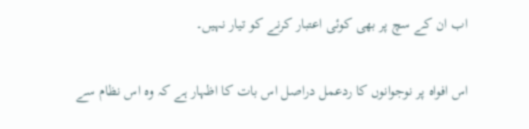اب ان کے سچ پر بھی کوئی اعتبار کرنے کو تیار نہیں۔

اس افواہ پر نوجوانوں کا ردعمل دراصل اس بات کا اظہار ہے کہ وہ اس نظام سے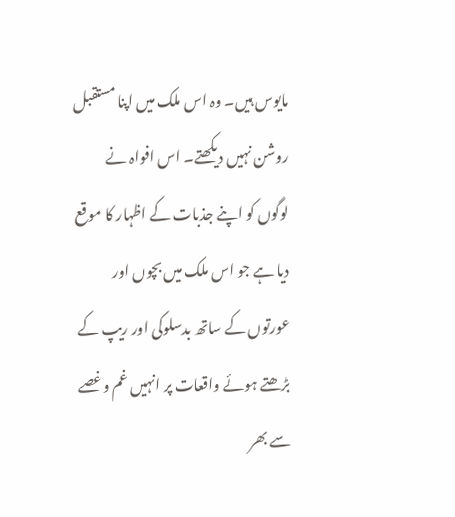مایوس ہیں۔ وہ اس ملک میں اپنا مستقبل روشن نہیں دیکھتے۔ اس افواہ نے لوگوں کو اپنے جذبات کے اظہار کا موقع دیا ہے جو اس ملک میں بچوں اور عورتوں کے ساتھ بدسلوکی اور ریپ کے بڑھتے ہوئے واقعات پر انہیں غم وغصے سے بھر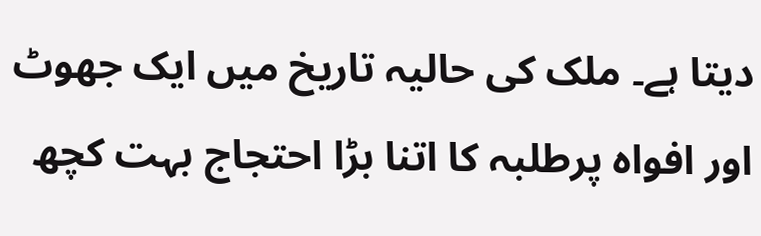دیتا ہے۔ ملک کی حالیہ تاریخ میں ایک جھوٹ اور افواہ پرطلبہ کا اتنا بڑا احتجاج بہت کچھ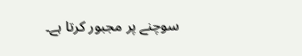سوچنے پر مجبور کرتا ہے۔